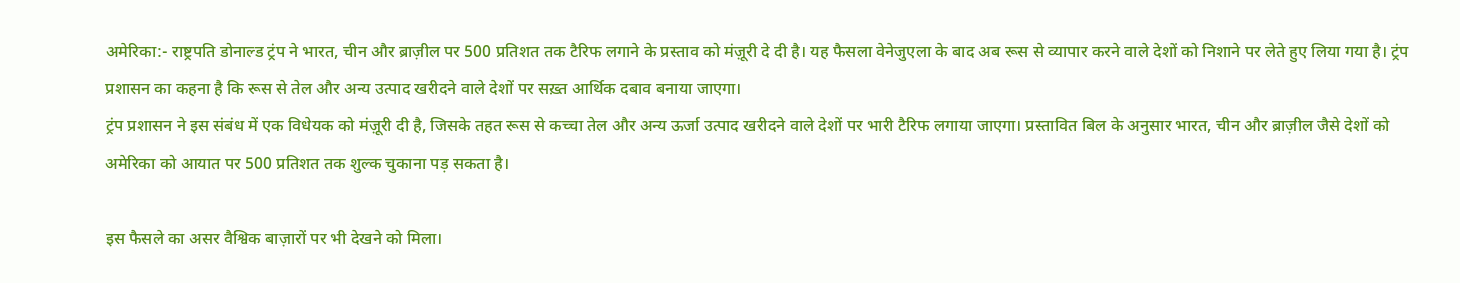अमेरिका:- राष्ट्रपति डोनाल्ड ट्रंप ने भारत, चीन और ब्राज़ील पर 500 प्रतिशत तक टैरिफ लगाने के प्रस्ताव को मंज़ूरी दे दी है। यह फैसला वेनेजुएला के बाद अब रूस से व्यापार करने वाले देशों को निशाने पर लेते हुए लिया गया है। ट्रंप प्रशासन का कहना है कि रूस से तेल और अन्य उत्पाद खरीदने वाले देशों पर सख़्त आर्थिक दबाव बनाया जाएगा।
ट्रंप प्रशासन ने इस संबंध में एक विधेयक को मंज़ूरी दी है, जिसके तहत रूस से कच्चा तेल और अन्य ऊर्जा उत्पाद खरीदने वाले देशों पर भारी टैरिफ लगाया जाएगा। प्रस्तावित बिल के अनुसार भारत, चीन और ब्राज़ील जैसे देशों को अमेरिका को आयात पर 500 प्रतिशत तक शुल्क चुकाना पड़ सकता है।

इस फैसले का असर वैश्विक बाज़ारों पर भी देखने को मिला।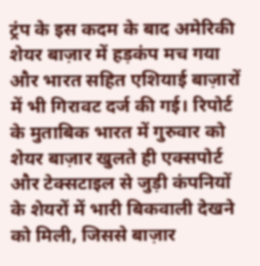ट्रंप के इस कदम के बाद अमेरिकी शेयर बाज़ार में हड़कंप मच गया और भारत सहित एशियाई बाज़ारों में भी गिरावट दर्ज की गई। रिपोर्ट के मुताबिक भारत में गुरुवार को शेयर बाज़ार खुलते ही एक्सपोर्ट और टेक्सटाइल से जुड़ी कंपनियों के शेयरों में भारी बिकवाली देखने को मिली, जिससे बाज़ार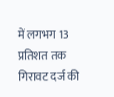में लगभग 13 प्रतिशत तक गिरावट दर्ज की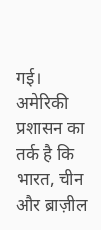गई।
अमेरिकी प्रशासन का तर्क है कि भारत, चीन और ब्राज़ील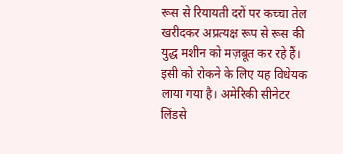रूस से रियायती दरों पर कच्चा तेल खरीदकर अप्रत्यक्ष रूप से रूस की युद्ध मशीन को मज़बूत कर रहे हैं। इसी को रोकने के लिए यह विधेयक लाया गया है। अमेरिकी सीनेटर लिंडसे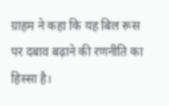ग्राहम ने कहा कि यह बिल रूस पर दबाव बढ़ाने की रणनीति का हिस्सा है।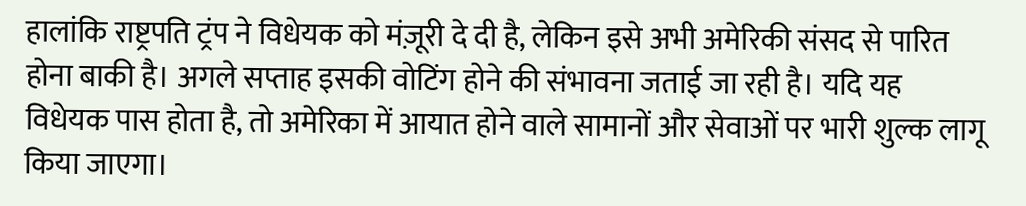हालांकि राष्ट्रपति ट्रंप ने विधेयक को मंज़ूरी दे दी है, लेकिन इसे अभी अमेरिकी संसद से पारित होना बाकी है। अगले सप्ताह इसकी वोटिंग होने की संभावना जताई जा रही है। यदि यह विधेयक पास होता है, तो अमेरिका में आयात होने वाले सामानों और सेवाओं पर भारी शुल्क लागू किया जाएगा।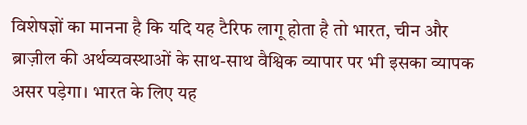विशेषज्ञों का मानना है कि यदि यह टैरिफ लागू होता है तो भारत, चीन और ब्राज़ील की अर्थव्यवस्थाओं के साथ-साथ वैश्विक व्यापार पर भी इसका व्यापक असर पड़ेगा। भारत के लिए यह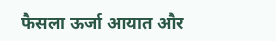फैसला ऊर्जा आयात और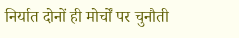निर्यात दोनों ही मोर्चों पर चुनौती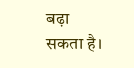बढ़ा सकता है।